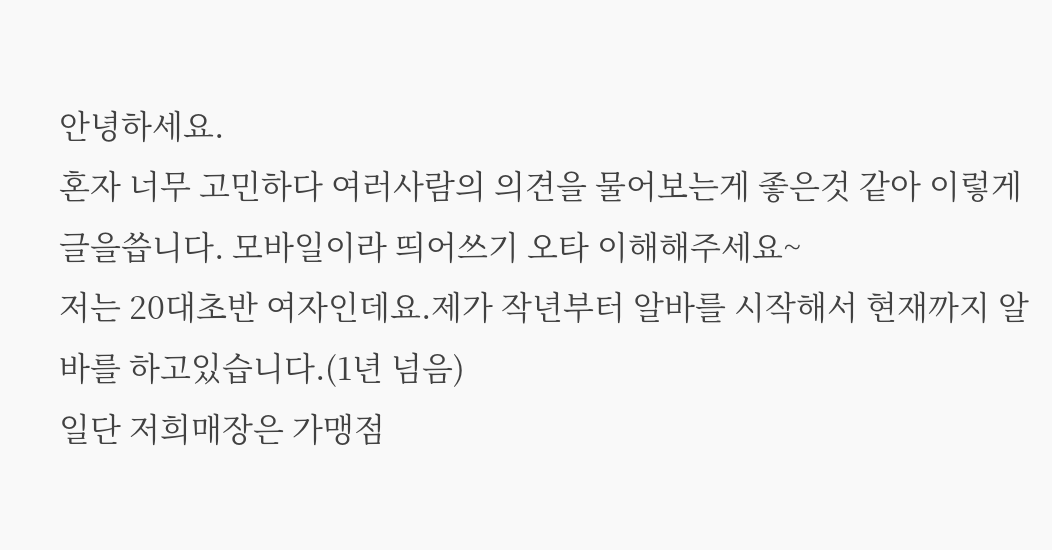안녕하세요.
혼자 너무 고민하다 여러사람의 의견을 물어보는게 좋은것 같아 이렇게 글을씁니다. 모바일이라 띄어쓰기 오타 이해해주세요~
저는 20대초반 여자인데요.제가 작년부터 알바를 시작해서 현재까지 알바를 하고있습니다.(1년 넘음)
일단 저희매장은 가맹점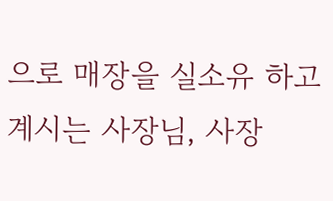으로 매장을 실소유 하고 계시는 사장님, 사장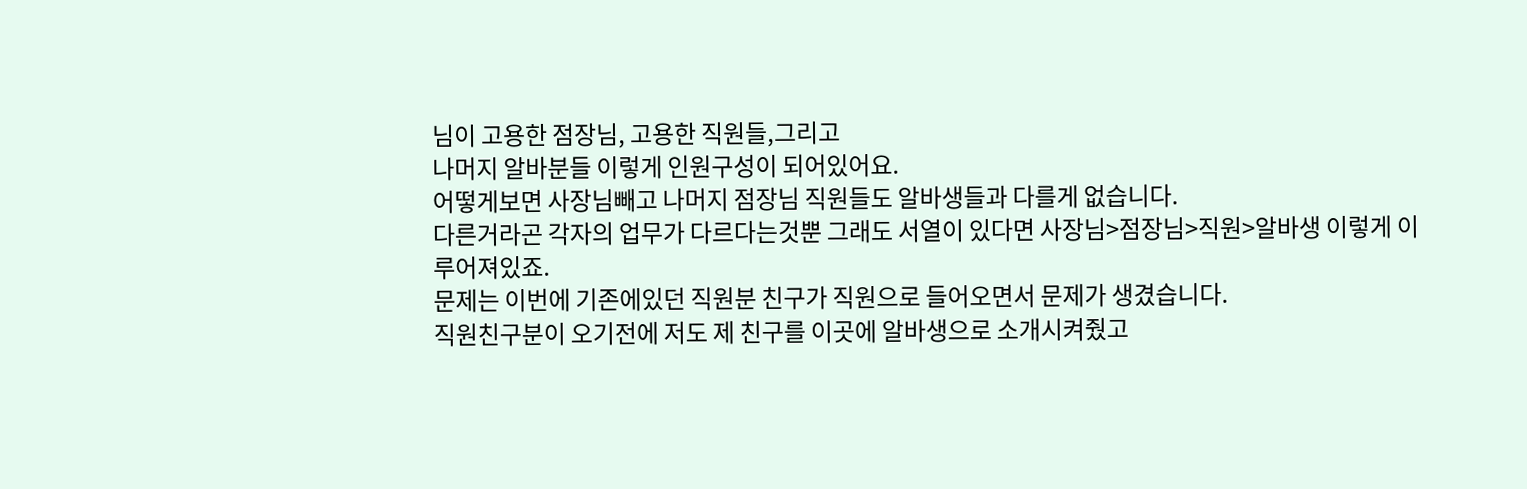님이 고용한 점장님, 고용한 직원들,그리고
나머지 알바분들 이렇게 인원구성이 되어있어요.
어떻게보면 사장님빼고 나머지 점장님 직원들도 알바생들과 다를게 없습니다.
다른거라곤 각자의 업무가 다르다는것뿐 그래도 서열이 있다면 사장님>점장님>직원>알바생 이렇게 이루어져있죠.
문제는 이번에 기존에있던 직원분 친구가 직원으로 들어오면서 문제가 생겼습니다.
직원친구분이 오기전에 저도 제 친구를 이곳에 알바생으로 소개시켜줬고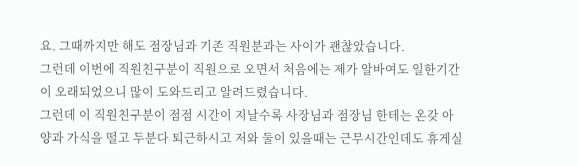요. 그때까지만 해도 점장님과 기존 직원분과는 사이가 괜찮았습니다.
그런데 이번에 직원친구분이 직원으로 오면서 처음에는 제가 알바여도 일한기간이 오래되었으니 많이 도와드리고 알려드렸습니다.
그런데 이 직원친구분이 점점 시간이 지날수록 사장님과 점장님 한테는 온갖 아양과 가식을 떨고 두분다 퇴근하시고 저와 둘이 있을때는 근무시간인데도 휴게실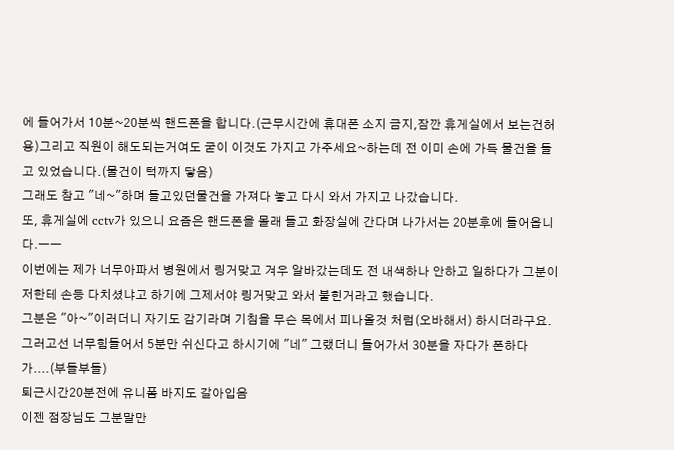에 들어가서 10분~20분씩 핸드폰을 합니다.(근무시간에 휴대폰 소지 금지,잠깐 휴게실에서 보는건허용)그리고 직원이 해도되는거여도 굳이 이것도 가지고 가주세요~하는데 전 이미 손에 가득 물건을 들고 있었습니다.(물건이 턱까지 닿음)
그래도 참고 "네~"하며 들고있던물건을 가져다 놓고 다시 와서 가지고 나갔습니다.
또, 휴게실에 cctv가 있으니 요즘은 핸드폰을 몰래 들고 화장실에 간다며 나가서는 20분후에 들어옵니다.ㅡㅡ
이번에는 제가 너무아파서 병원에서 링거맞고 겨우 알바갔는데도 전 내색하나 안하고 일하다가 그분이 저한테 손등 다치셨냐고 하기에 그제서야 링거맞고 와서 붙힌거라고 했습니다.
그분은 "아~"이러더니 자기도 감기라며 기침을 무슨 목에서 피나올것 처럼(오바해서) 하시더라구요.
그러고선 너무힘들어서 5분만 쉬신다고 하시기에 "네" 그랬더니 들어가서 30분을 자다가 폰하다가....(부들부들)
퇴근시간20분전에 유니폼 바지도 갈아입음
이젠 점장님도 그분말만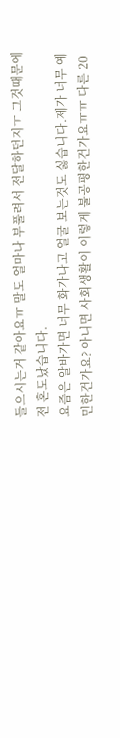들으시는거 같아요ㅠ 말도 얼마나 부풀려서 전달하던지ㅜ 그것때문에 전 혼도났습니다.
요즘은 알바가면 너무 화가나고 얼굴 보는것도 싫습니다.제가 너무 예민한건가요? 아니면 사회생활이 이렇게 불공평한건가요ㅠㅠ 다른 20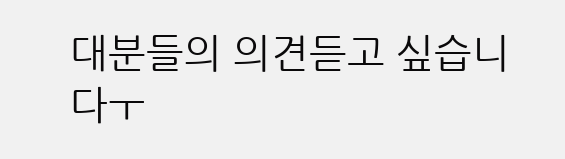대분들의 의견듣고 싶습니다ㅜ